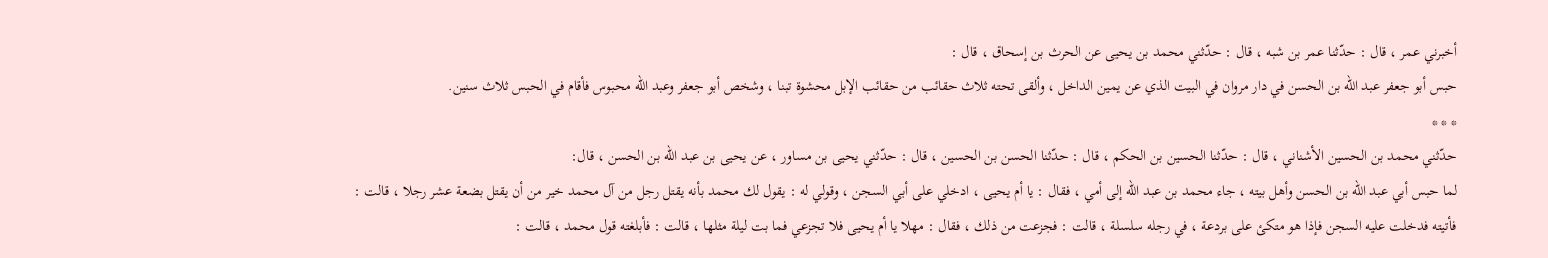أخبرني عمر ، قال : حدّثنا عمر بن شبه ، قال : حدّثني محمد بن يحيى عن الحرث بن إسحاق ، قال :
حبس أبو جعفر عبد الله بن الحسن في دار مروان في البيت الذي عن يمين الداخل ، وألقى تحته ثلاث حقائب من حقائب الإبل محشوة تبنا ، وشخص أبو جعفر وعبد الله محبوس فأقام في الحبس ثلاث سنين.
* * *
حدّثني محمد بن الحسين الأشناني ، قال : حدّثنا الحسين بن الحكم ، قال : حدّثنا الحسن بن الحسين ، قال : حدّثني يحيى بن مساور ، عن يحيى بن عبد الله بن الحسن ، قال:
لما حبس أبي عبد الله بن الحسن وأهل بيته ، جاء محمد بن عبد الله إلى أمي ، فقال : يا أم يحيى ، ادخلي على أبي السجن ، وقولي له : يقول لك محمد بأنه يقتل رجل من آل محمد خير من أن يقتل بضعة عشر رجلا ، قالت : فأتيته فدخلت عليه السجن فإذا هو متكئ على بردعة ، في رجله سلسلة ، قالت : فجزعت من ذلك ، فقال : مهلا يا أم يحيى فلا تجزعي فما بت ليلة مثلها ، قالت : فأبلغته قول محمد ، قالت :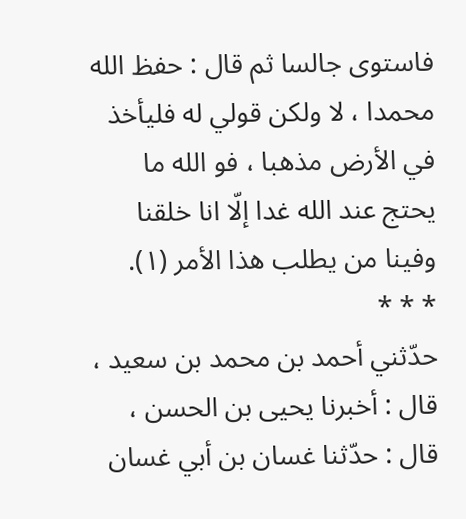فاستوى جالسا ثم قال : حفظ الله محمدا ، لا ولكن قولي له فليأخذ في الأرض مذهبا ، فو الله ما يحتج عند الله غدا إلّا انا خلقنا وفينا من يطلب هذا الأمر (١).
* * *
حدّثني أحمد بن محمد بن سعيد ، قال : أخبرنا يحيى بن الحسن ، قال : حدّثنا غسان بن أبي غسان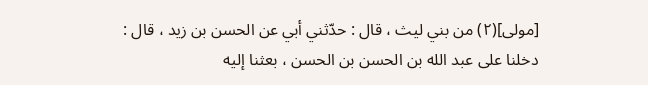[مولى](٢) من بني ليث ، قال : حدّثني أبي عن الحسن بن زيد ، قال :
دخلنا على عبد الله بن الحسن بن الحسن ، بعثنا إليه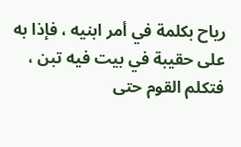رياح بكلمة في أمر ابنيه ، فإذا به على حقيبة في بيت فيه تبن ، فتكلم القوم حتى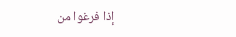إذا فرغوا من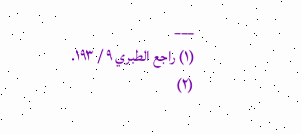___
(١) راجع الطبري ٩ / ١٩٣.
(٢)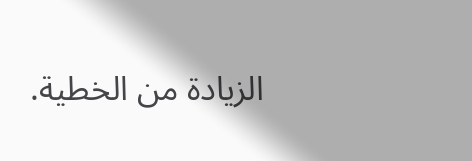الزيادة من الخطية.